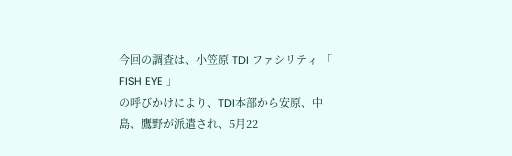今回の調査は、小笠原 TDI ファシリティ 「 FISH EYE 」
の呼びかけにより、TDI本部から安原、中島、鷹野が派遣され、5月22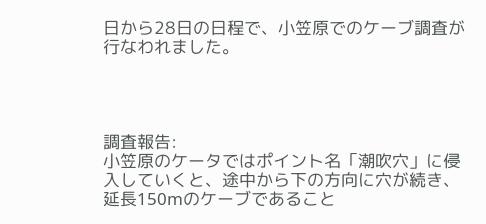日から28日の日程で、小笠原でのケーブ調査が行なわれました。




調査報告:
小笠原のケータではポイント名「潮吹穴」に侵入していくと、途中から下の方向に穴が続き、延長150mのケーブであること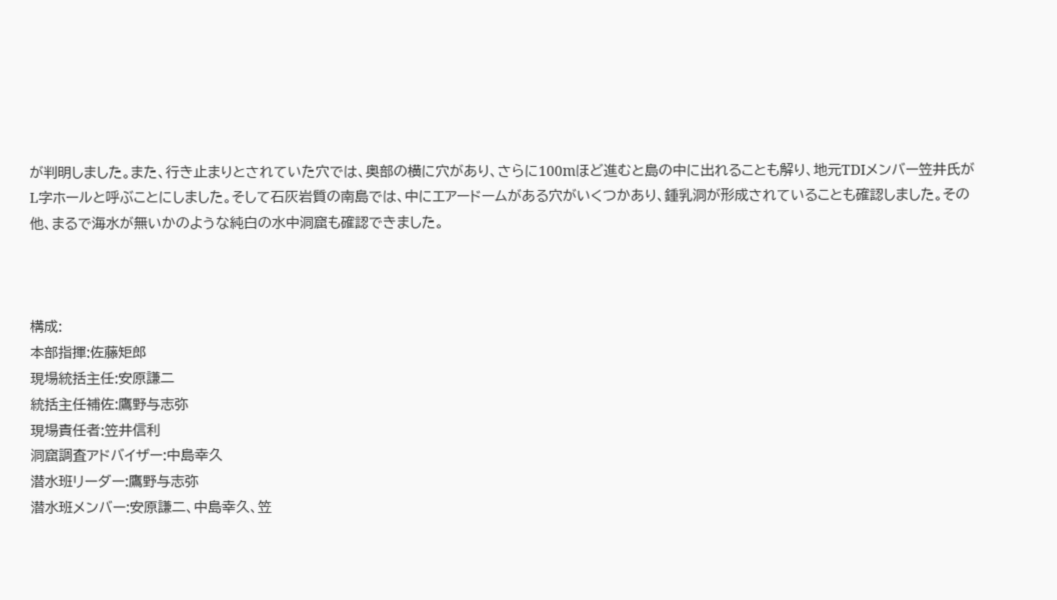が判明しました。また、行き止まりとされていた穴では、奥部の横に穴があり、さらに100mほど進むと島の中に出れることも解り、地元TDIメンバー笠井氏がL字ホールと呼ぶことにしました。そして石灰岩質の南島では、中にエアードームがある穴がいくつかあり、鍾乳洞が形成されていることも確認しました。その他、まるで海水が無いかのような純白の水中洞窟も確認できました。



構成:
本部指揮:佐藤矩郎
現場統括主任:安原謙二
統括主任補佐:鷹野与志弥
現場責任者:笠井信利
洞窟調査アドバイザー:中島幸久
潜水班リーダー:鷹野与志弥
潜水班メンバー:安原謙二、中島幸久、笠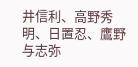井信利、高野秀明、日置忍、鷹野与志弥